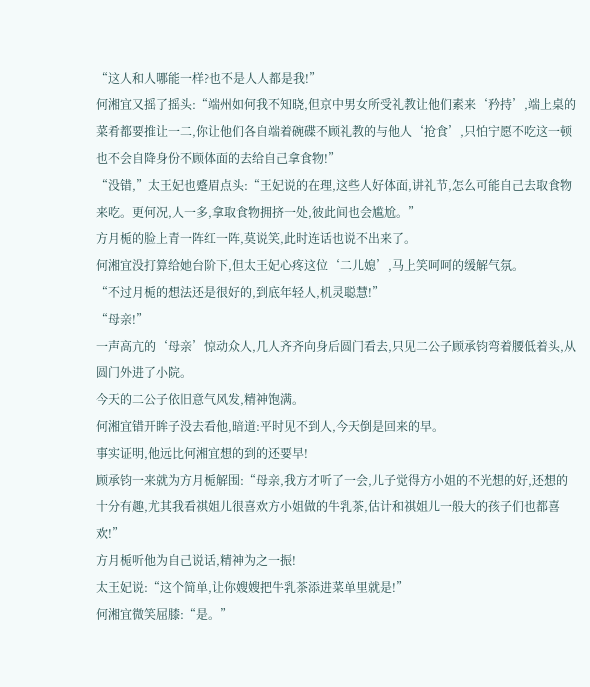“这人和人哪能一样?也不是人人都是我!”
何湘宜又摇了摇头:“端州如何我不知晓,但京中男女所受礼教让他们素来‘矜持’,端上桌的菜肴都要推让一二,你让他们各自端着碗碟不顾礼教的与他人‘抢食’,只怕宁愿不吃这一顿也不会自降身份不顾体面的去给自己拿食物!”
“没错,”太王妃也蹙眉点头:“王妃说的在理,这些人好体面,讲礼节,怎么可能自己去取食物来吃。更何况,人一多,拿取食物拥挤一处,彼此间也会尴尬。”
方月栀的脸上青一阵红一阵,莫说笑,此时连话也说不出来了。
何湘宜没打算给她台阶下,但太王妃心疼这位‘二儿媳’,马上笑呵呵的缓解气氛。
“不过月栀的想法还是很好的,到底年轻人,机灵聪慧!”
“母亲!”
一声高亢的‘母亲’惊动众人,几人齐齐向身后圆门看去,只见二公子顾承钧弯着腰低着头,从圆门外进了小院。
今天的二公子依旧意气风发,精神饱满。
何湘宜错开眸子没去看他,暗道:平时见不到人,今天倒是回来的早。
事实证明,他远比何湘宜想的到的还要早!
顾承钧一来就为方月栀解围:“母亲,我方才听了一会,儿子觉得方小姐的不光想的好,还想的十分有趣,尤其我看祺姐儿很喜欢方小姐做的牛乳茶,估计和祺姐儿一般大的孩子们也都喜欢!”
方月栀听他为自己说话,精神为之一振!
太王妃说:“这个简单,让你嫂嫂把牛乳茶添进菜单里就是!”
何湘宜微笑屈膝:“是。”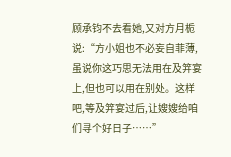顾承钧不去看她,又对方月栀说:“方小姐也不必妄自菲薄,虽说你这巧思无法用在及笄宴上,但也可以用在别处。这样吧,等及笄宴过后,让嫂嫂给咱们寻个好日子……”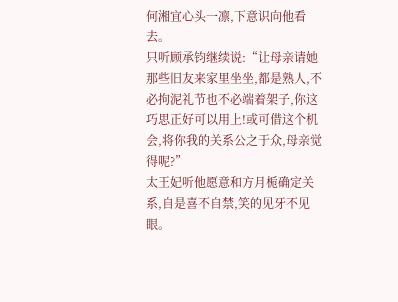何湘宜心头一凛,下意识向他看去。
只听顾承钧继续说:“让母亲请她那些旧友来家里坐坐,都是熟人,不必拘泥礼节也不必端着架子,你这巧思正好可以用上!或可借这个机会,将你我的关系公之于众,母亲觉得呢?”
太王妃听他愿意和方月栀确定关系,自是喜不自禁,笑的见牙不见眼。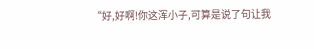“好,好啊!你这浑小子,可算是说了句让我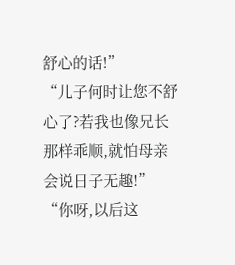舒心的话!”
“儿子何时让您不舒心了?若我也像兄长那样乖顺,就怕母亲会说日子无趣!”
“你呀,以后这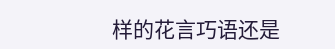样的花言巧语还是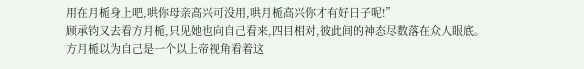用在月栀身上吧,哄你母亲高兴可没用,哄月栀高兴你才有好日子呢!”
顾承钧又去看方月栀,只见她也向自己看来,四目相对,彼此间的神态尽数落在众人眼底。
方月栀以为自己是一个以上帝视角看着这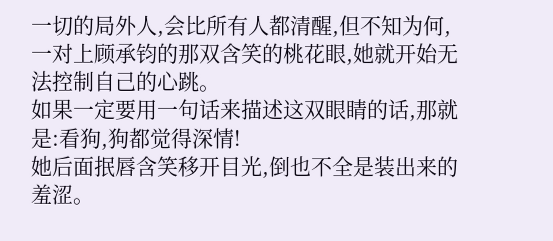一切的局外人,会比所有人都清醒,但不知为何,一对上顾承钧的那双含笑的桃花眼,她就开始无法控制自己的心跳。
如果一定要用一句话来描述这双眼睛的话,那就是:看狗,狗都觉得深情!
她后面抿唇含笑移开目光,倒也不全是装出来的羞涩。